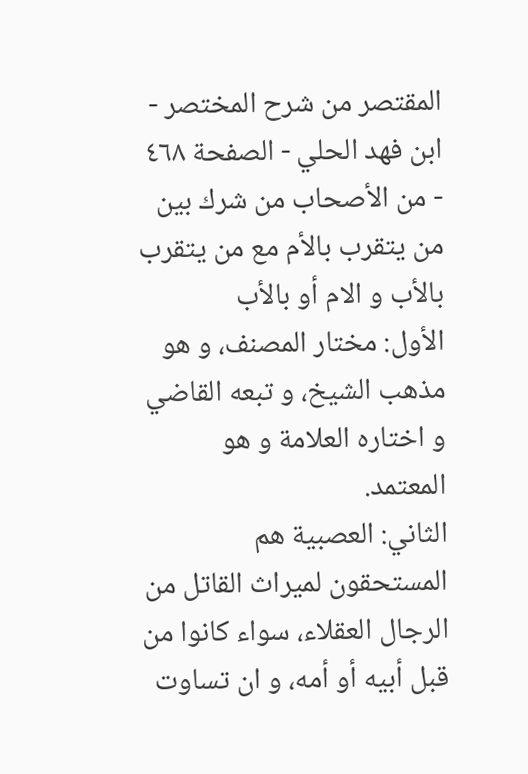المقتصر من شرح المختصر - ابن فهد الحلي - الصفحة ٤٦٨ - من الأصحاب من شرك بين من يتقرب بالأم مع من يتقرب بالأب و الام أو بالأب
الأول: مختار المصنف، و هو مذهب الشيخ، و تبعه القاضي و اختاره العلامة و هو المعتمد.
الثاني: العصبية هم المستحقون لميراث القاتل من الرجال العقلاء، سواء كانوا من قبل أبيه أو أمه، و ان تساوت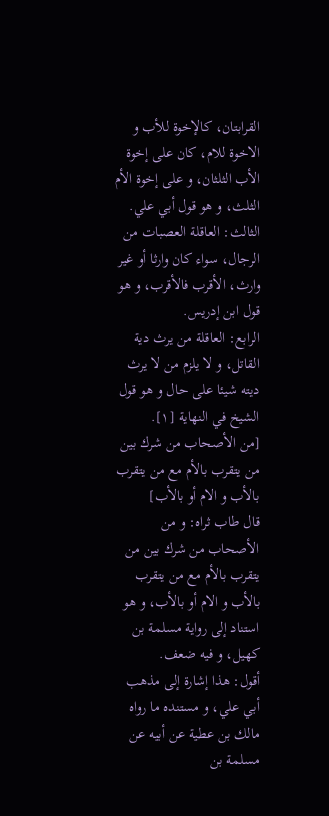القرابتان، كالإخوة للأب و الاخوة للام، كان على إخوة الأب الثلثان، و على إخوة الأم الثلث، و هو قول أبي علي.
الثالث: العاقلة العصبات من الرجال، سواء كان وارثا أو غير وارث، الأقرب فالأقرب، و هو قول ابن إدريس.
الرابع: العاقلة من يرث دية القاتل، و لا يلزم من لا يرث ديته شيئا على حال و هو قول الشيخ في النهاية [١].
[من الأصحاب من شرك بين من يتقرب بالأم مع من يتقرب بالأب و الام أو بالأب]
قال طاب ثراه: و من الأصحاب من شرك بين من يتقرب بالأم مع من يتقرب بالأب و الام أو بالأب، و هو استناد إلى رواية مسلمة بن كهيل، و فيه ضعف.
أقول: هذا إشارة إلى مذهب أبي علي، و مستنده ما رواه مالك بن عطية عن أبيه عن مسلمة بن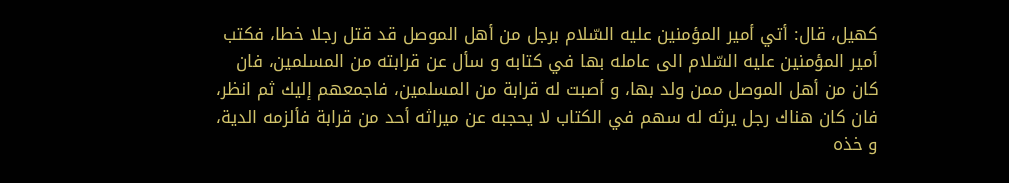كهيل، قال: أتي أمير المؤمنين عليه السّلام برجل من أهل الموصل قد قتل رجلا خطا، فكتب أمير المؤمنين عليه السّلام الى عامله بها في كتابه و سأل عن قرابته من المسلمين، فان كان من أهل الموصل ممن ولد بها، و أصبت له قرابة من المسلمين، فاجمعهم إليك ثم انظر، فان كان هناك رجل يرثه له سهم في الكتاب لا يحجبه عن ميراثه أحد من قرابة فألزمه الدية، و خذه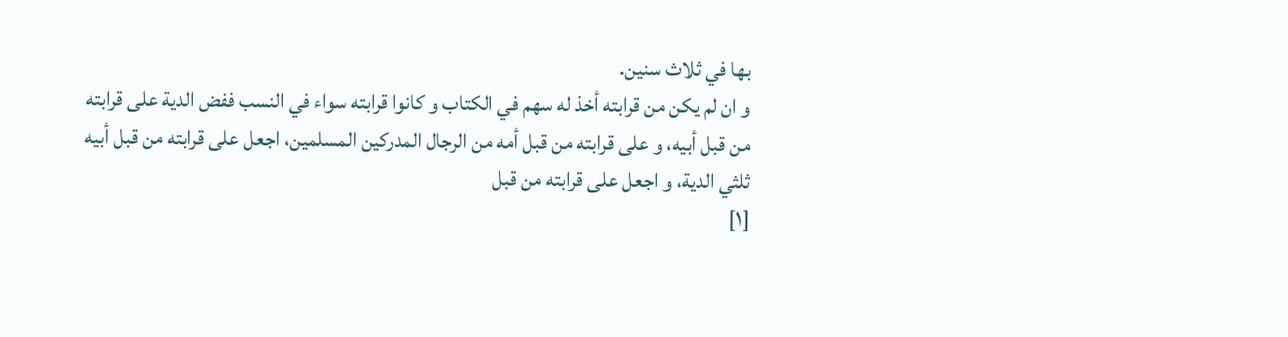بها في ثلاث سنين.
و ان لم يكن من قرابته أخذ له سهم في الكتاب و كانوا قرابته سواء في النسب ففض الدية على قرابته من قبل أبيه، و على قرابته من قبل أمه من الرجال المدركين المسلمين، اجعل على قرابته من قبل أبيه ثلثي الدية، و اجعل على قرابته من قبل
[١]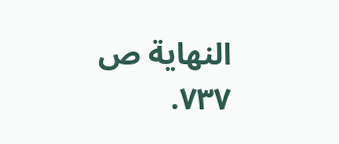النهاية ص ٧٣٧.